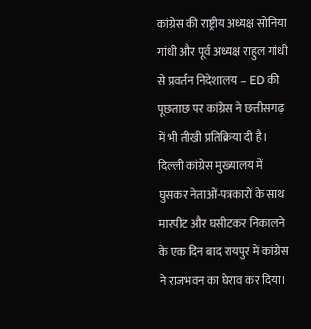कांग्रेस की राष्ट्रीय अध्यक्ष सोनिया गांधी और पूर्व अध्यक्ष राहुल गांधी से प्रवर्तन निदेशालय – ED की पूछताछ पर कांग्रेस ने छत्तीसगढ़ में भी तीखी प्रतिक्रिया दी है। दिल्ली कांग्रेस मुख्यालय में घुसकर नेताओं-पत्रकारों के साथ मारपीट और घसीटकर निकालने के एक दिन बाद रायपुर में कांग्रेस ने राजभवन का घेराव कर दिया।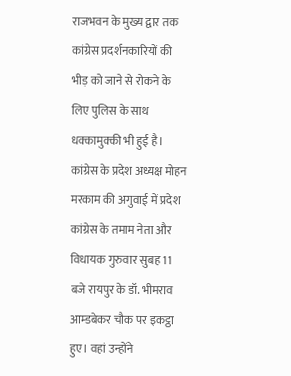राजभवन के मुख्य द्वार तक कांग्रेस प्रदर्शनकारियों की भीड़ को जाने से रोकने के लिए पुलिस के साथ धक्कामुक्की भी हुई है।
कांग्रेस के प्रदेश अध्यक्ष मोहन मरकाम की अगुवाई में प्रदेश कांग्रेस के तमाम नेता और विधायक गुरुवार सुबह 11 बजे रायपुर के डॉ. भीमराव आम्डबेकर चौक पर इकट्ठा हुए। वहां उन्होंने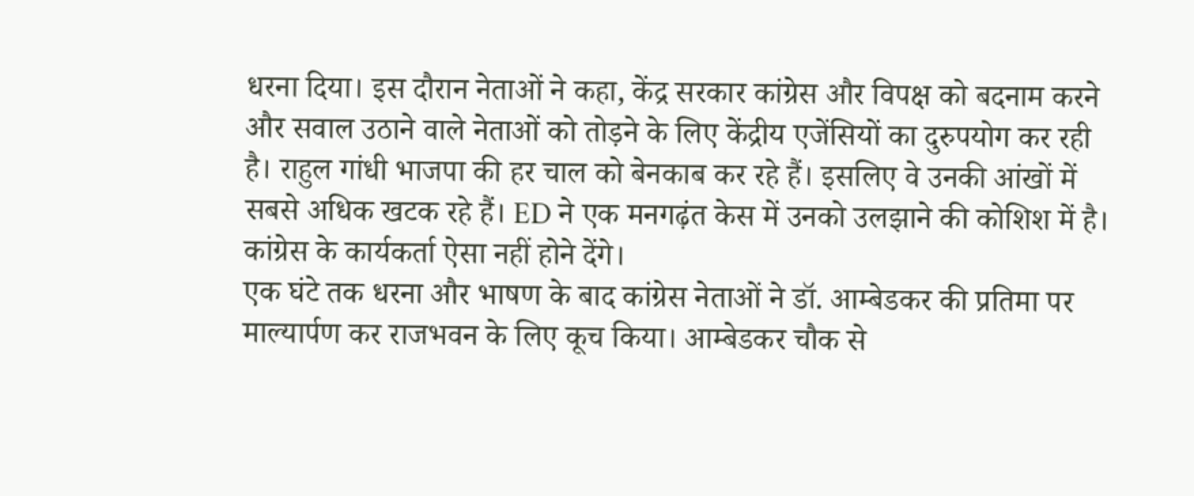धरना दिया। इस दौरान नेताओं ने कहा, केंद्र सरकार कांग्रेस और विपक्ष को बदनाम करने और सवाल उठाने वाले नेताओं को तोड़ने के लिए केंद्रीय एजेंसियों का दुरुपयोग कर रही है। राहुल गांधी भाजपा की हर चाल को बेनकाब कर रहे हैं। इसलिए वे उनकी आंखों में सबसे अधिक खटक रहे हैं। ED ने एक मनगढ़ंत केस में उनको उलझाने की कोशिश में है। कांग्रेस के कार्यकर्ता ऐसा नहीं होने देंगे।
एक घंटे तक धरना और भाषण के बाद कांग्रेस नेताओं ने डॉ. आम्बेडकर की प्रतिमा पर माल्यार्पण कर राजभवन के लिए कूच किया। आम्बेडकर चौक से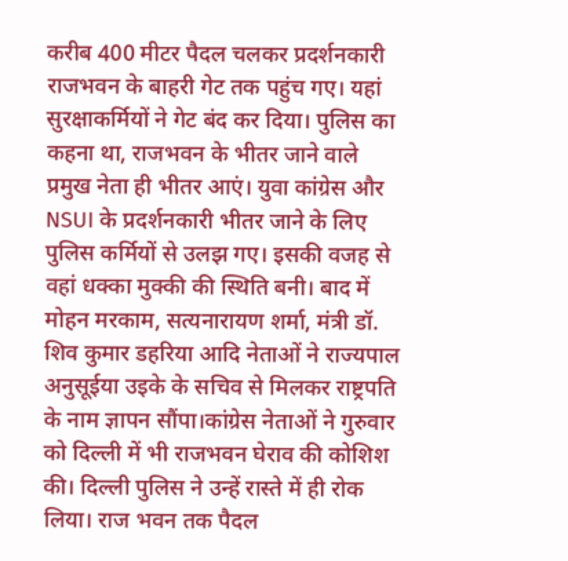करीब 400 मीटर पैदल चलकर प्रदर्शनकारी राजभवन के बाहरी गेट तक पहुंच गए। यहां सुरक्षाकर्मियों ने गेट बंद कर दिया। पुलिस का कहना था, राजभवन के भीतर जाने वाले प्रमुख नेता ही भीतर आएं। युवा कांग्रेस और NSUI के प्रदर्शनकारी भीतर जाने के लिए पुलिस कर्मियों से उलझ गए। इसकी वजह से वहां धक्का मुक्की की स्थिति बनी। बाद में मोहन मरकाम, सत्यनारायण शर्मा, मंत्री डॉ. शिव कुमार डहरिया आदि नेताओं ने राज्यपाल अनुसूईया उइके के सचिव से मिलकर राष्ट्रपति के नाम ज्ञापन सौंपा।कांग्रेस नेताओं ने गुरुवार को दिल्ली में भी राजभवन घेराव की कोशिश की। दिल्ली पुलिस ने उन्हें रास्ते में ही रोक लिया। राज भवन तक पैदल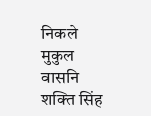निकले मुकुल वासनि शक्ति सिंह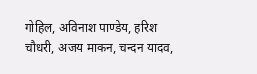गोहिल, अविनाश पाण्डेय, हरिश चौधरी, अजय माकन, चन्दन यादव,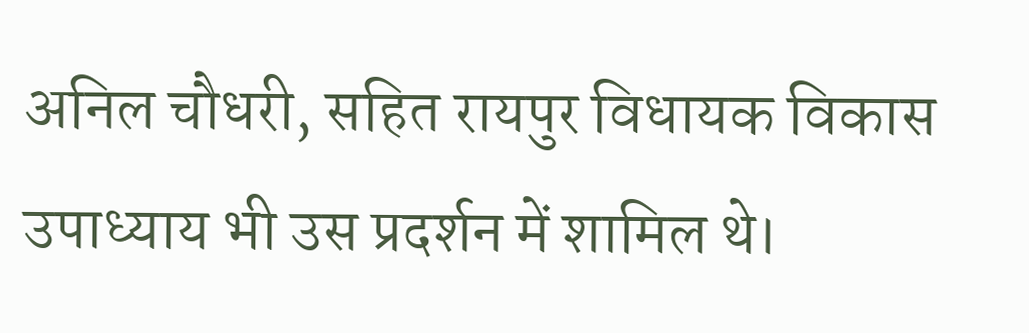अनिल चौधरी, सहित रायपुर विधायक विकास उपाध्याय भी उस प्रदर्शन में शामिल थे।